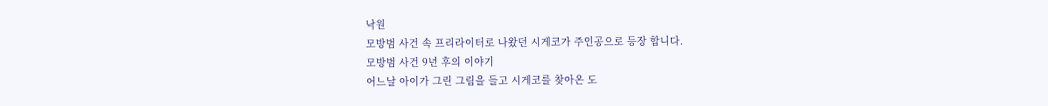낙원
모방범 사건 속 프리라이터로 나왔던 시게코가 주인공으로 등장 합니다.
모방범 사건 9년 후의 이야기
어느날 아이가 그린 그림을 들고 시게코를 찾아온 도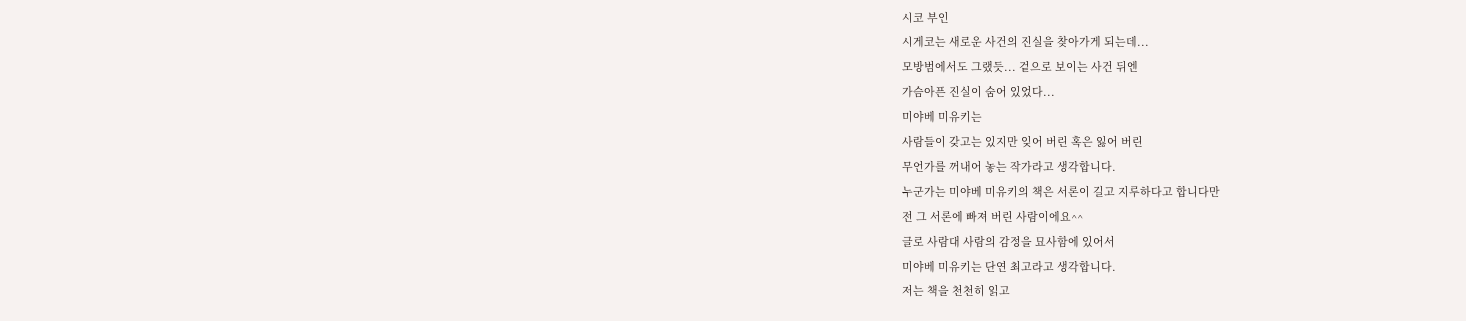시코 부인
시게코는 새로운 사건의 진실을 찾아가게 되는데...
모방범에서도 그랬듯... 겉으로 보이는 사건 뒤엔
가슴아픈 진실이 숨어 있었다...
미야베 미유키는
사람들이 갖고는 있지만 잊어 버린 혹은 잃어 버린
무언가를 꺼내어 놓는 작가라고 생각합니다.
누군가는 미야베 미유키의 책은 서론이 길고 지루하다고 합니다만
전 그 서론에 빠져 버린 사람이에요^^
글로 사람대 사람의 감정을 묘사함에 있어서
미야베 미유키는 단연 최고라고 생각합니다.
저는 책을 천천히 읽고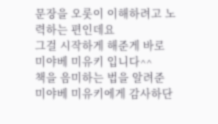문장을 오롯이 이해하려고 노력하는 편인데요
그걸 시작하게 해준게 바로 미야베 미유키 입니다^^
책을 음미하는 법을 알려준
미야베 미유키에게 감사하단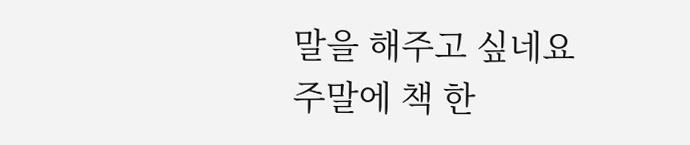말을 해주고 싶네요
주말에 책 한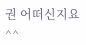권 어떠신지요^^